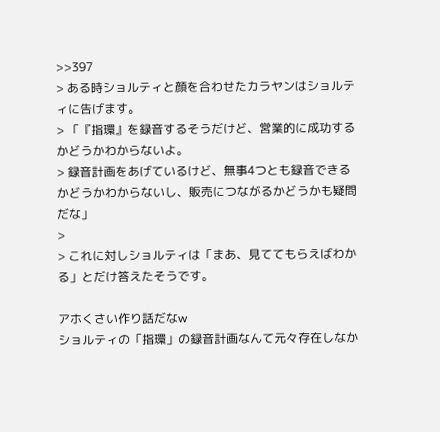>>397
> ある時ショルティと顔を合わせたカラヤンはショルティに告げます。
> 「『指環』を録音するそうだけど、営業的に成功するかどうかわからないよ。
> 録音計画をあげているけど、無事4つとも録音できるかどうかわからないし、販売につながるかどうかも疑問だな」
>
> これに対しショルティは「まあ、見ててもらえばわかる」とだけ答えたそうです。

アホくさい作り話だなw
ショルティの「指環」の録音計画なんて元々存在しなか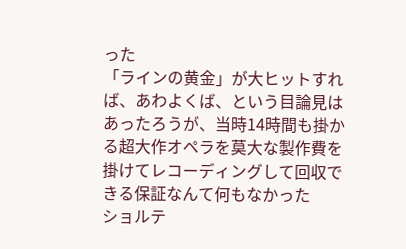った
「ラインの黄金」が大ヒットすれば、あわよくば、という目論見はあったろうが、当時14時間も掛かる超大作オペラを莫大な製作費を掛けてレコーディングして回収できる保証なんて何もなかった
ショルテ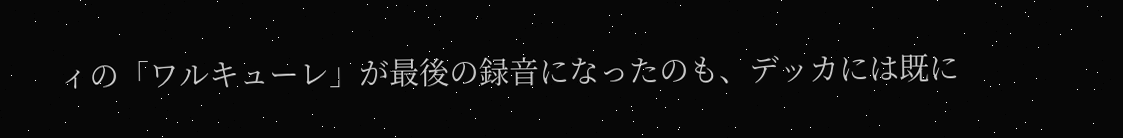ィの「ワルキューレ」が最後の録音になったのも、デッカには既に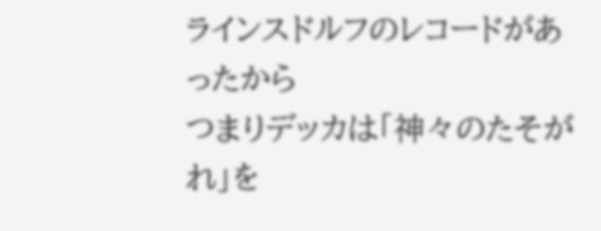ラインスドルフのレコードがあったから
つまりデッカは「神々のたそがれ」を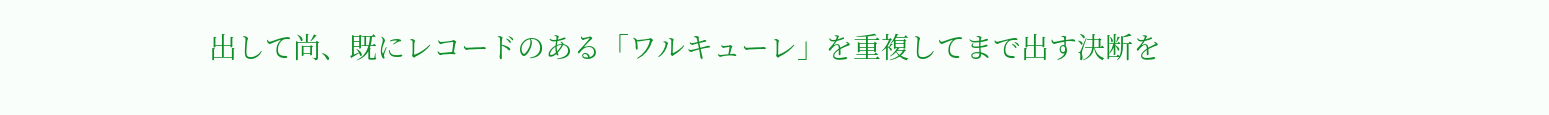出して尚、既にレコードのある「ワルキューレ」を重複してまで出す決断を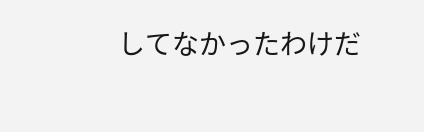してなかったわけだ